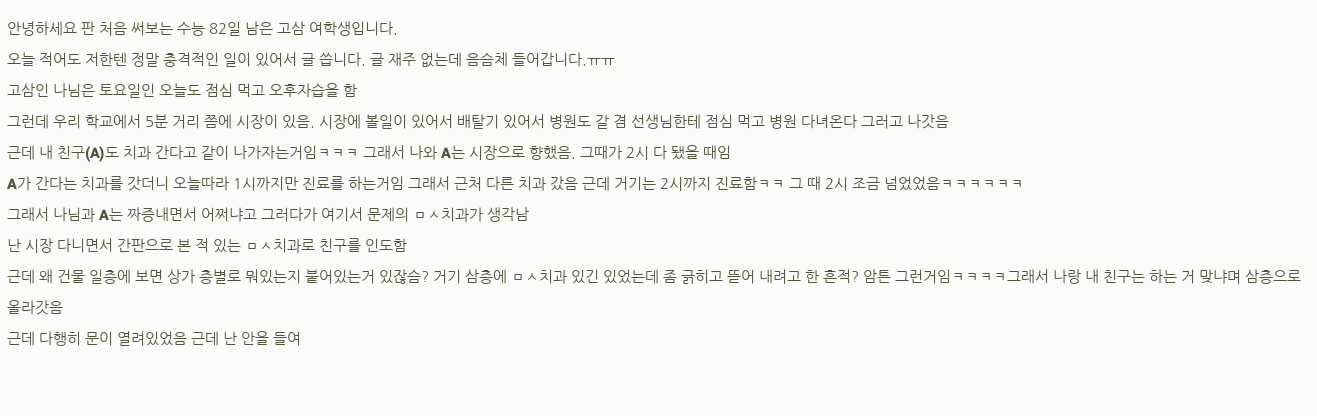안녕하세요 판 처음 써보는 수능 82일 남은 고삼 여학생입니다.
오늘 적어도 저한텐 정말 충격적인 일이 있어서 글 씁니다. 글 재주 없는데 음슴체 들어갑니다.ㅠㅠ
고삼인 나님은 토요일인 오늘도 점심 먹고 오후자습을 함
그런데 우리 학교에서 5분 거리 쯤에 시장이 있음. 시장에 볼일이 있어서 배탈기 있어서 병원도 갈 겸 선생님한테 점심 먹고 병원 다녀온다 그러고 나갓음
근데 내 친구(A)도 치과 간다고 같이 나가자는거임ㅋㅋㅋ 그래서 나와 A는 시장으로 향했음. 그때가 2시 다 됐을 때임
A가 간다는 치과를 갓더니 오늘따라 1시까지만 진료를 하는거임 그래서 근처 다른 치과 갔음 근데 거기는 2시까지 진료함ㅋㅋ 그 때 2시 조금 넘었었음ㅋㅋㅋㅋㅋㅋ
그래서 나님과 A는 짜증내면서 어쩌냐고 그러다가 여기서 문제의 ㅁㅅ치과가 생각남
난 시장 다니면서 간판으로 본 적 있는 ㅁㅅ치과로 친구를 인도함
근데 왜 건물 일층에 보면 상가 층별로 뭐있는지 붙어있는거 있잖슴? 거기 삼층에 ㅁㅅ치과 있긴 있었는데 좀 긁히고 뜯어 내려고 한 흔적? 암튼 그런거임ㅋㅋㅋㅋ그래서 나랑 내 친구는 하는 거 맞냐며 삼층으로 올라갓음
근데 다행히 문이 열려있었음 근데 난 안을 들여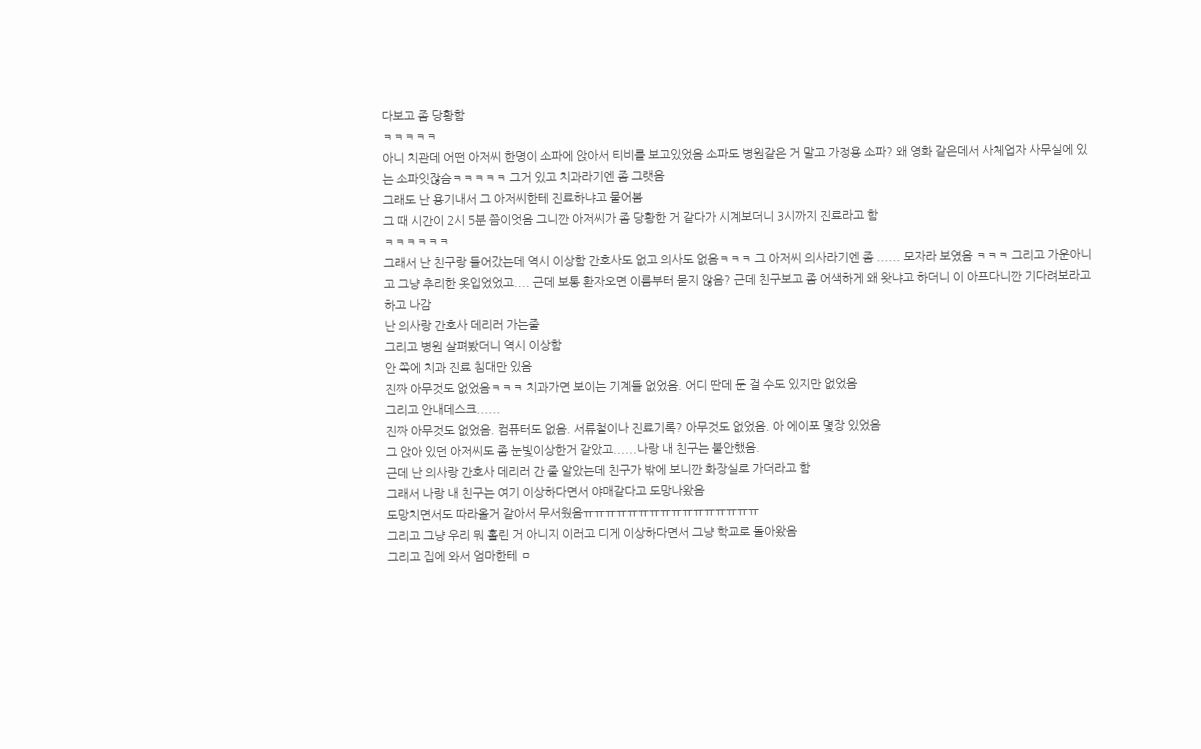다보고 좀 당황함
ㅋㅋㅋㅋㅋ
아니 치관데 어떤 아저씨 한명이 소파에 앉아서 티비를 보고있었음 소파도 병원같은 거 말고 가정용 소파? 왜 영화 같은데서 사체업자 사무실에 있는 소파잇잖슴ㅋㅋㅋㅋㅋ 그거 있고 치과라기엔 좀 그랫음
그래도 난 용기내서 그 아저씨한테 진료하냐고 물어봄
그 때 시간이 2시 5분 쯤이엇음 그니깐 아저씨가 좀 당황한 거 같다가 시계보더니 3시까지 진료라고 함
ㅋㅋㅋㅋㅋㅋ
그래서 난 친구랑 들어갔는데 역시 이상함 간호사도 없고 의사도 없음ㅋㅋㅋ 그 아저씨 의사라기엔 좀 ...... 모자라 보였음 ㅋㅋㅋ 그리고 가운아니고 그냥 추리한 옷입었었고.... 근데 보통 환자오면 이름부터 묻지 않음? 근데 친구보고 좀 어색하게 왜 왓냐고 하더니 이 아프다니깐 기다려보라고 하고 나감
난 의사랑 간호사 데리러 가는줄
그리고 병원 살펴봤더니 역시 이상함
안 쪽에 치과 진료 침대만 있음
진짜 아무것도 없었음ㅋㅋㅋ 치과가면 보이는 기계들 없었음. 어디 딴데 둔 걸 수도 있지만 없었음
그리고 안내데스크......
진짜 아무것도 없었음. 컴퓨터도 없음. 서류철이나 진료기록? 아무것도 없었음. 아 에이포 몇장 있었음
그 앉아 있던 아저씨도 좀 눈빛이상한거 같았고......나랑 내 친구는 불안했음.
근데 난 의사랑 간호사 데리러 간 줄 알았는데 친구가 밖에 보니깐 화장실로 가더라고 함
그래서 나랑 내 친구는 여기 이상하다면서 야매같다고 도망나왔음
도망치면서도 따라올거 같아서 무서웠음ㅠㅠㅠㅠㅠㅠㅠㅠㅠㅠㅠㅠㅠㅠㅠㅠ
그리고 그냥 우리 뭐 홀린 거 아니지 이러고 디게 이상하다면서 그냥 학교로 돌아왔음
그리고 집에 와서 엄마한테 ㅁ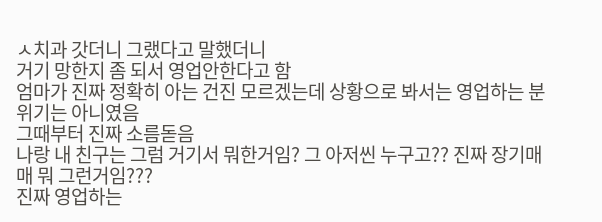ㅅ치과 갓더니 그랬다고 말했더니
거기 망한지 좀 되서 영업안한다고 함
엄마가 진짜 정확히 아는 건진 모르겠는데 상황으로 봐서는 영업하는 분위기는 아니였음
그때부터 진짜 소름돋음
나랑 내 친구는 그럼 거기서 뭐한거임? 그 아저씬 누구고?? 진짜 장기매매 뭐 그런거임???
진짜 영업하는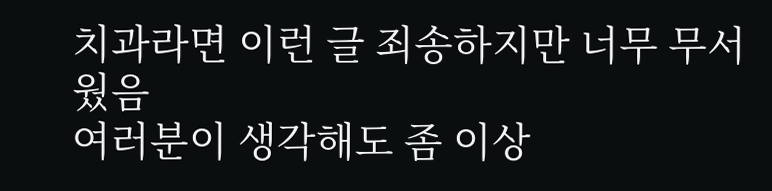치과라면 이런 글 죄송하지만 너무 무서웠음
여러분이 생각해도 좀 이상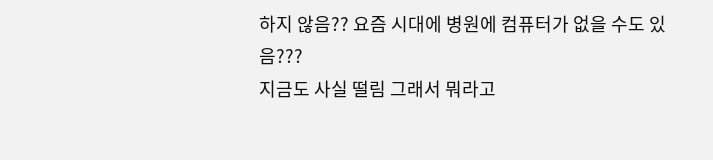하지 않음?? 요즘 시대에 병원에 컴퓨터가 없을 수도 있음???
지금도 사실 떨림 그래서 뭐라고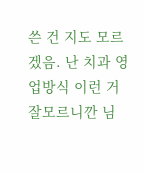쓴 건 지도 모르겠음. 난 치과 영업방식 이런 거 잘모르니깐 님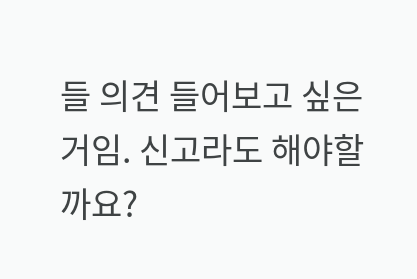들 의견 들어보고 싶은 거임. 신고라도 해야할까요?